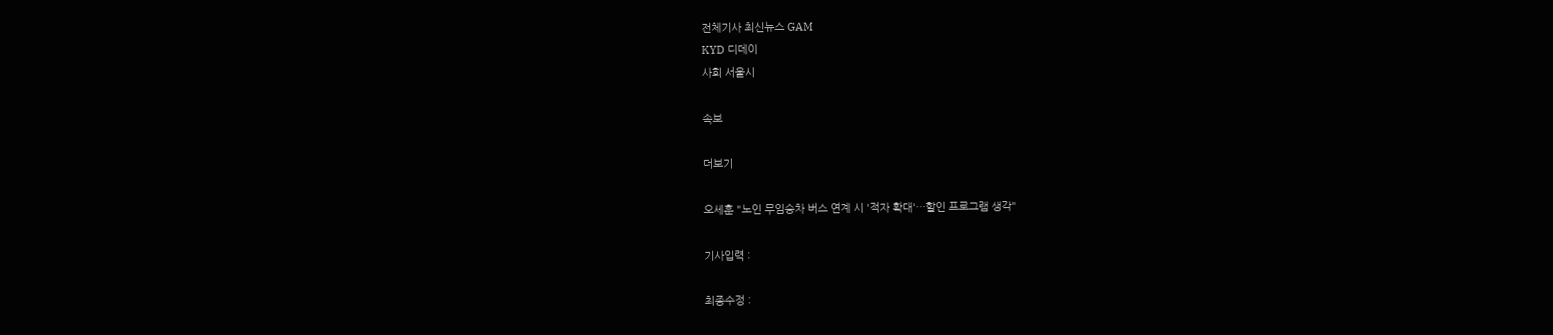전체기사 최신뉴스 GAM
KYD 디데이
사회 서울시

속보

더보기

오세훈 "노인 무임승차 버스 연계 시 '적자 확대'…할인 프로그램 생각"

기사입력 :

최종수정 :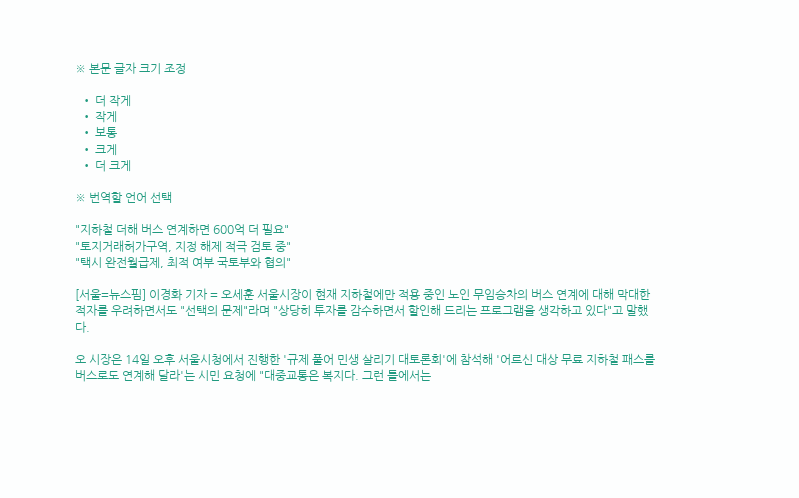※ 본문 글자 크기 조정

  • 더 작게
  • 작게
  • 보통
  • 크게
  • 더 크게

※ 번역할 언어 선택

"지하철 더해 버스 연계하면 600억 더 필요"
"토지거래허가구역, 지정 해제 적극 검토 중"
"택시 완전월급제, 최적 여부 국토부와 협의"

[서울=뉴스핌] 이경화 기자 = 오세훈 서울시장이 현재 지하철에만 적용 중인 노인 무임승차의 버스 연계에 대해 막대한 적자를 우려하면서도 "선택의 문제"라며 "상당히 투자를 감수하면서 할인해 드리는 프로그램을 생각하고 있다"고 말했다.

오 시장은 14일 오후 서울시청에서 진행한 '규제 풀어 민생 살리기 대토론회'에 참석해 '어르신 대상 무료 지하철 패스를 버스로도 연계해 달라'는 시민 요청에 "대중교통은 복지다. 그런 틀에서는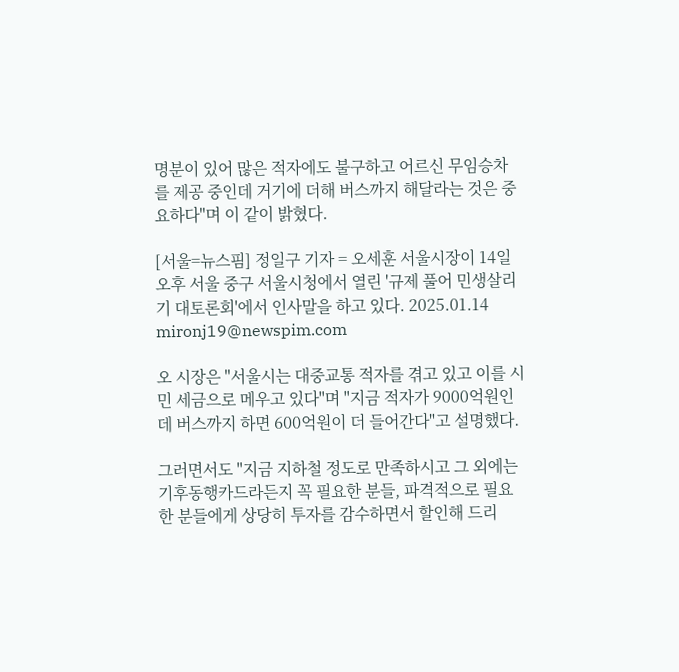명분이 있어 많은 적자에도 불구하고 어르신 무임승차를 제공 중인데 거기에 더해 버스까지 해달라는 것은 중요하다"며 이 같이 밝혔다.

[서울=뉴스핌] 정일구 기자 = 오세훈 서울시장이 14일 오후 서울 중구 서울시청에서 열린 '규제 풀어 민생살리기 대토론회'에서 인사말을 하고 있다. 2025.01.14 mironj19@newspim.com

오 시장은 "서울시는 대중교통 적자를 겪고 있고 이를 시민 세금으로 메우고 있다"며 "지금 적자가 9000억원인데 버스까지 하면 600억원이 더 들어간다"고 설명했다.

그러면서도 "지금 지하철 정도로 만족하시고 그 외에는 기후동행카드라든지 꼭 필요한 분들, 파격적으로 필요한 분들에게 상당히 투자를 감수하면서 할인해 드리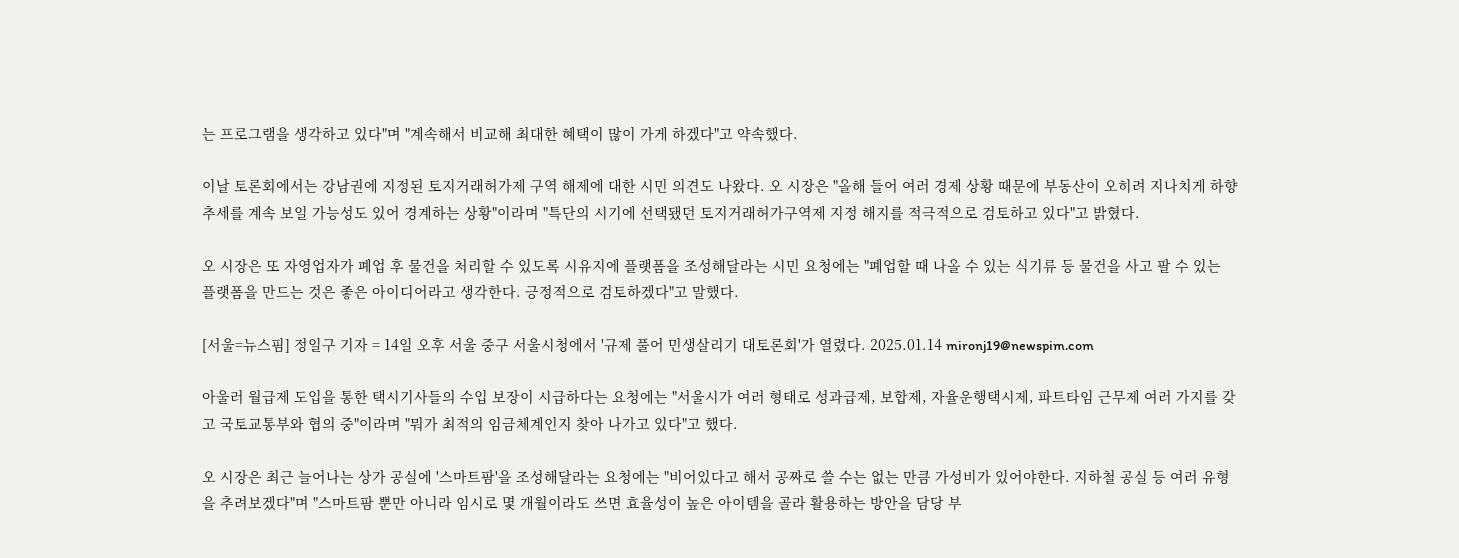는 프로그램을 생각하고 있다"며 "계속해서 비교해 최대한 혜택이 많이 가게 하겠다"고 약속했다.

이날 토론회에서는 강남권에 지정된 토지거래허가제 구역 해제에 대한 시민 의견도 나왔다. 오 시장은 "올해 들어 여러 경제 상황 때문에 부동산이 오히려 지나치게 하향 추세를 계속 보일 가능성도 있어 경계하는 상황"이라며 "특단의 시기에 선택됐던 토지거래허가구역제 지정 해지를 적극적으로 검토하고 있다"고 밝혔다.

오 시장은 또 자영업자가 폐업 후 물건을 처리할 수 있도록 시유지에 플랫폼을 조성해달라는 시민 요청에는 "폐업할 때 나올 수 있는 식기류 등 물건을 사고 팔 수 있는 플랫폼을 만드는 것은 좋은 아이디어라고 생각한다. 긍정적으로 검토하겠다"고 말했다.

[서울=뉴스핌] 정일구 기자 = 14일 오후 서울 중구 서울시청에서 '규제 풀어 민생살리기 대토론회'가 열렸다. 2025.01.14 mironj19@newspim.com

아울러 월급제 도입을 통한 택시기사들의 수입 보장이 시급하다는 요청에는 "서울시가 여러 형태로 성과급제, 보합제, 자율운행택시제, 파트타임 근무제 여러 가지를 갖고 국토교통부와 협의 중"이라며 "뭐가 최적의 임금체계인지 찾아 나가고 있다"고 했다.

오 시장은 최근 늘어나는 상가 공실에 '스마트팜'을 조성해달라는 요청에는 "비어있다고 해서 공짜로 쓸 수는 없는 만큼 가성비가 있어야한다. 지하철 공실 등 여러 유형을 추려보겠다"며 "스마트팜 뿐만 아니라 임시로 몇 개월이라도 쓰면 효율성이 높은 아이템을 골라 활용하는 방안을 담당 부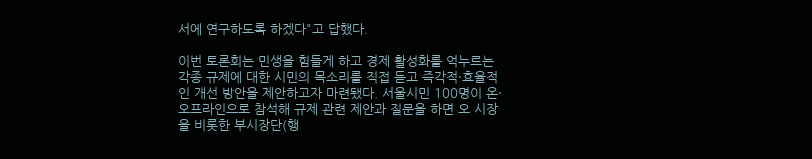서에 연구하도록 하겠다"고 답했다.

이번 토론회는 민생을 힘들게 하고 경제 활성화를 억누르는 각종 규제에 대한 시민의 목소리를 직접 듣고 즉각적·효율적인 개선 방안을 제안하고자 마련됐다. 서울시민 100명이 온·오프라인으로 참석해 규제 관련 제안과 질문을 하면 오 시장을 비롯한 부시장단(행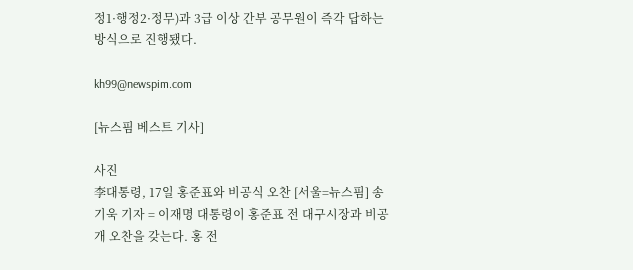정1·행정2·정무)과 3급 이상 간부 공무원이 즉각 답하는 방식으로 진행됐다.

kh99@newspim.com

[뉴스핌 베스트 기사]

사진
李대통령, 17일 홍준표와 비공식 오찬 [서울=뉴스핌] 송기욱 기자 = 이재명 대통령이 홍준표 전 대구시장과 비공개 오찬을 갖는다. 홍 전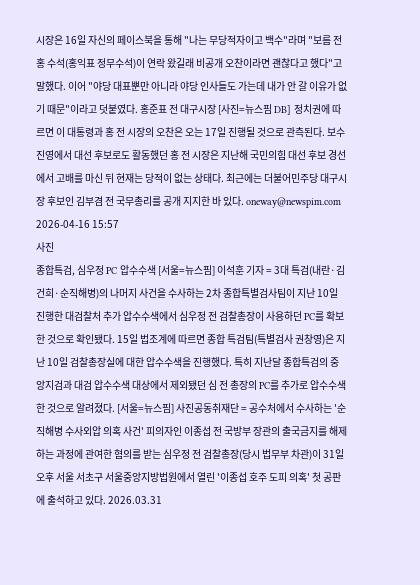시장은 16일 자신의 페이스북을 통해 "나는 무당적자이고 백수"라며 "보름 전 홍 수석(홍익표 정무수석)이 연락 왔길래 비공개 오찬이라면 괜찮다고 했다"고 말했다. 이어 "야당 대표뿐만 아니라 야당 인사들도 가는데 내가 안 갈 이유가 없기 때문"이라고 덧붙였다. 홍준표 전 대구시장 [사진=뉴스핌 DB] 정치권에 따르면 이 대통령과 홍 전 시장의 오찬은 오는 17일 진행될 것으로 관측된다. 보수 진영에서 대선 후보로도 활동했던 홍 전 시장은 지난해 국민의힘 대선 후보 경선에서 고배를 마신 뒤 현재는 당적이 없는 상태다. 최근에는 더불어민주당 대구시장 후보인 김부겸 전 국무총리를 공개 지지한 바 있다. oneway@newspim.com 2026-04-16 15:57
사진
종합특검, 심우정 PC 압수수색 [서울=뉴스핌] 이석훈 기자 = 3대 특검(내란·김건희·순직해병)의 나머지 사건을 수사하는 2차 종합특별검사팀이 지난 10일 진행한 대검찰처 추가 압수수색에서 심우정 전 검찰총장이 사용하던 PC를 확보한 것으로 확인됐다. 15일 법조계에 따르면 종합 특검팀(특별검사 권창영)은 지난 10일 검찰총장실에 대한 압수수색을 진행했다. 특히 지난달 종합특검의 중앙지검과 대검 압수수색 대상에서 제외됐던 심 전 총장의 PC를 추가로 압수수색한 것으로 알려졌다. [서울=뉴스핌] 사진공동취재단 = 공수처에서 수사하는 '순직해병 수사외압 의혹 사건' 피의자인 이종섭 전 국방부 장관의 출국금지를 해제하는 과정에 관여한 혐의를 받는 심우정 전 검찰총장(당시 법무부 차관)이 31일 오후 서울 서초구 서울중앙지방법원에서 열린 '이종섭 호주 도피 의혹' 첫 공판에 출석하고 있다. 2026.03.31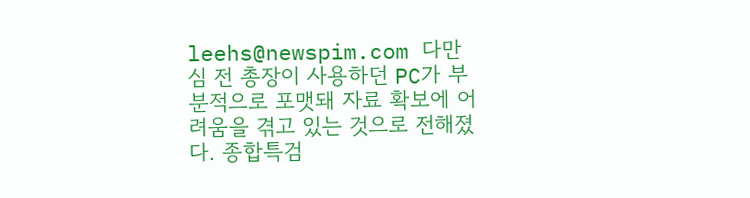leehs@newspim.com 다만 심 전 총장이 사용하던 PC가 부분적으로 포맷돼 자료 확보에 어려움을 겪고 있는 것으로 전해졌다. 종합특검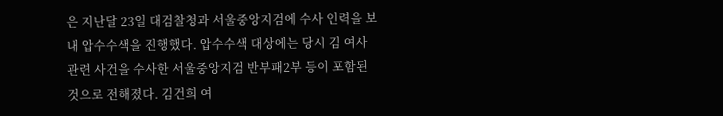은 지난달 23일 대검찰청과 서울중앙지검에 수사 인력을 보내 압수수색을 진행했다. 압수수색 대상에는 당시 김 여사 관련 사건을 수사한 서울중앙지검 반부패2부 등이 포함된 것으로 전해졌다. 김건희 여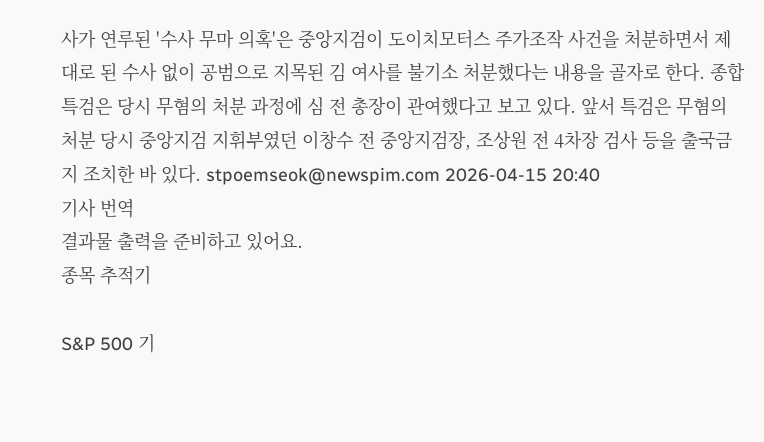사가 연루된 '수사 무마 의혹'은 중앙지검이 도이치모터스 주가조작 사건을 처분하면서 제대로 된 수사 없이 공범으로 지목된 김 여사를 불기소 처분했다는 내용을 골자로 한다. 종합특검은 당시 무혐의 처분 과정에 심 전 총장이 관여했다고 보고 있다. 앞서 특검은 무혐의 처분 당시 중앙지검 지휘부였던 이창수 전 중앙지검장, 조상원 전 4차장 검사 등을 출국금지 조치한 바 있다. stpoemseok@newspim.com 2026-04-15 20:40
기사 번역
결과물 출력을 준비하고 있어요.
종목 추적기

S&P 500 기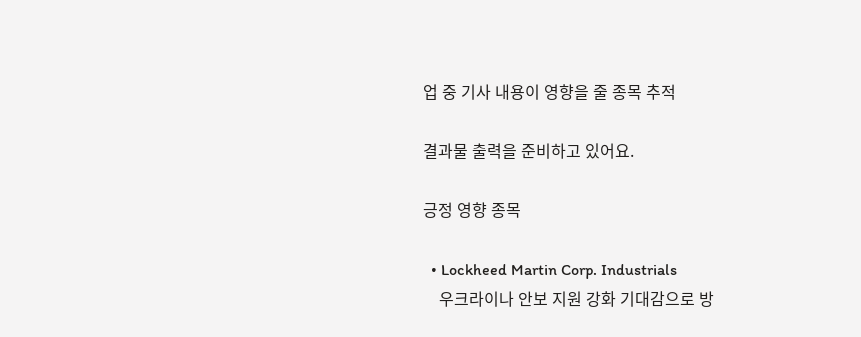업 중 기사 내용이 영향을 줄 종목 추적

결과물 출력을 준비하고 있어요.

긍정 영향 종목

  • Lockheed Martin Corp. Industrials
    우크라이나 안보 지원 강화 기대감으로 방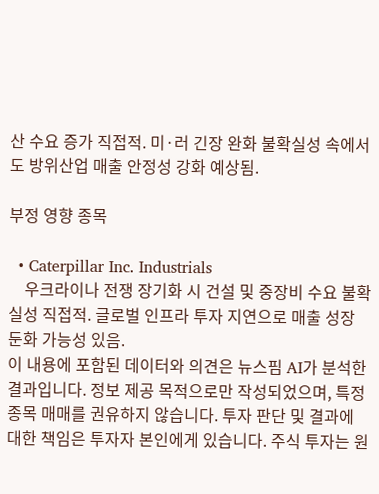산 수요 증가 직접적. 미·러 긴장 완화 불확실성 속에서도 방위산업 매출 안정성 강화 예상됨.

부정 영향 종목

  • Caterpillar Inc. Industrials
    우크라이나 전쟁 장기화 시 건설 및 중장비 수요 불확실성 직접적. 글로벌 인프라 투자 지연으로 매출 성장 둔화 가능성 있음.
이 내용에 포함된 데이터와 의견은 뉴스핌 AI가 분석한 결과입니다. 정보 제공 목적으로만 작성되었으며, 특정 종목 매매를 권유하지 않습니다. 투자 판단 및 결과에 대한 책임은 투자자 본인에게 있습니다. 주식 투자는 원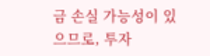금 손실 가능성이 있으므로, 투자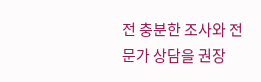전 충분한 조사와 전문가 상담을 권장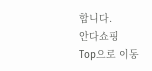합니다.
안다쇼핑
Top으로 이동